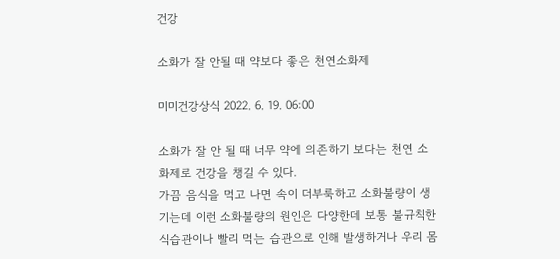건강

소화가 잘 안될 때 약보다 좋은 천연소화제

미미건강상식 2022. 6. 19. 06:00

소화가 잘 안 될 때 너무 약에 의존하기 보다는 천연 소화제로 건강을 챙길 수 있다.
가끔 음식을 먹고 나면 속이 더부룩하고 소화불량이 생기는데 이런 소화불량의 원인은 다양한데 보통 불규칙한 식습관이나 빨리 먹는 습관으로 인해 발생하거나 우리 몸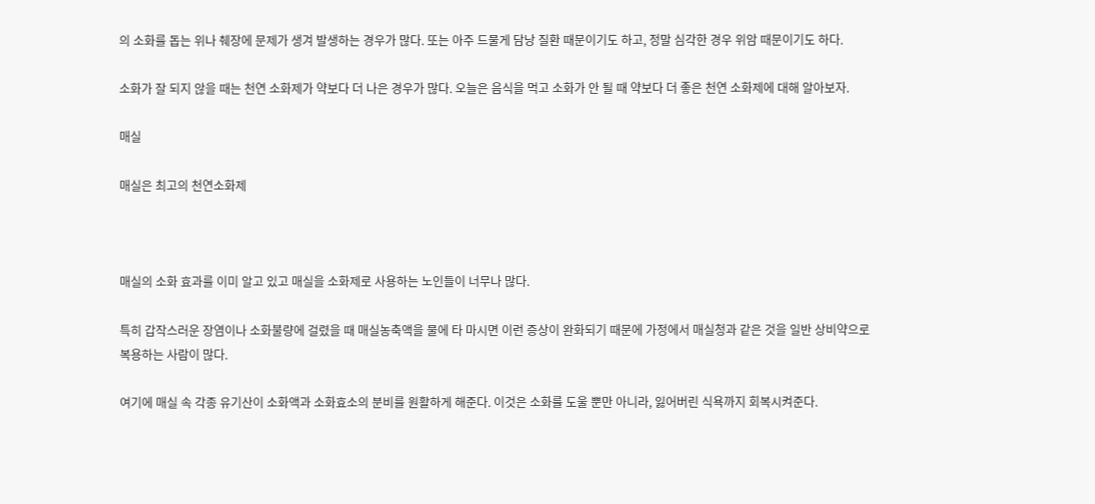의 소화를 돕는 위나 췌장에 문제가 생겨 발생하는 경우가 많다. 또는 아주 드물게 담낭 질환 때문이기도 하고, 정말 심각한 경우 위암 때문이기도 하다.

소화가 잘 되지 않을 때는 천연 소화제가 약보다 더 나은 경우가 많다. 오늘은 음식을 먹고 소화가 안 될 때 약보다 더 좋은 천연 소화제에 대해 알아보자.

매실

매실은 최고의 천연소화제



매실의 소화 효과를 이미 알고 있고 매실을 소화제로 사용하는 노인들이 너무나 많다.

특히 갑작스러운 장염이나 소화불량에 걸렸을 때 매실농축액을 물에 타 마시면 이런 증상이 완화되기 때문에 가정에서 매실청과 같은 것을 일반 상비약으로 복용하는 사람이 많다.

여기에 매실 속 각종 유기산이 소화액과 소화효소의 분비를 원활하게 해준다. 이것은 소화를 도울 뿐만 아니라, 잃어버린 식욕까지 회복시켜준다.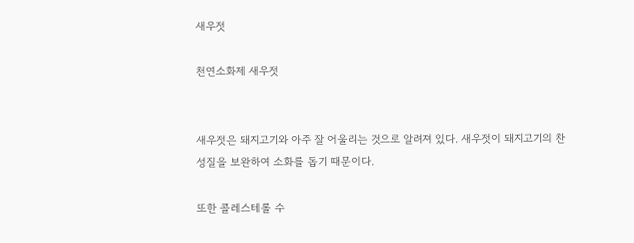새우젓

천연소화제 새우젓


새우젓은 돼지고기와 아주 잘 어울리는 것으로 알려져 있다. 새우젓이 돼지고기의 찬 성질을 보완하여 소화를 돕기 때문이다.

또한 콜레스테롤 수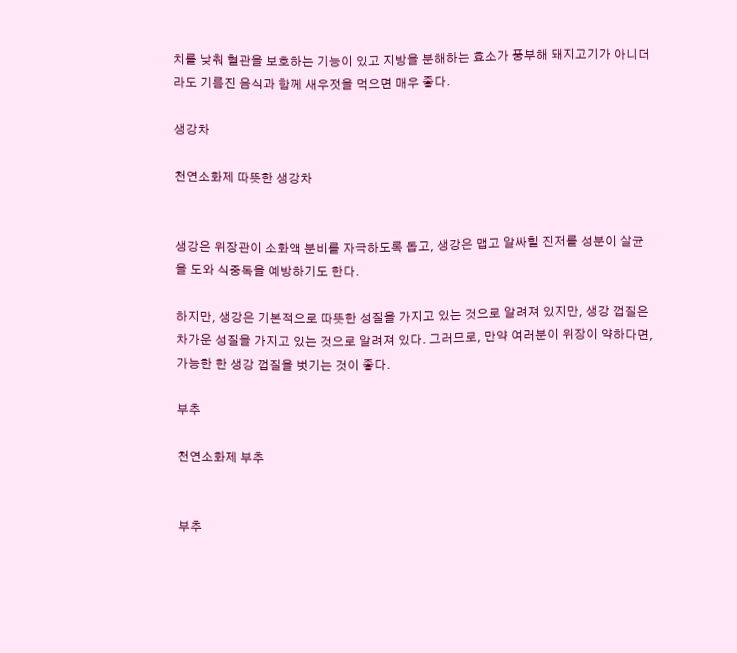치를 낮춰 혈관을 보호하는 기능이 있고 지방을 분해하는 효소가 풍부해 돼지고기가 아니더라도 기름진 음식과 함께 새우젓을 먹으면 매우 좋다.

생강차

천연소화제 따뜻한 생강차


생강은 위장관이 소화액 분비를 자극하도록 돕고, 생강은 맵고 알싸힐 진저롤 성분이 살균을 도와 식중독을 예방하기도 한다.

하지만, 생강은 기본적으로 따뜻한 성질을 가지고 있는 것으로 알려져 있지만, 생강 껍질은 차가운 성질을 가지고 있는 것으로 알려져 있다. 그러므로, 만약 여러분이 위장이 약하다면, 가능한 한 생강 껍질을 벗기는 것이 좋다.

부추

천연소화제 부추


부추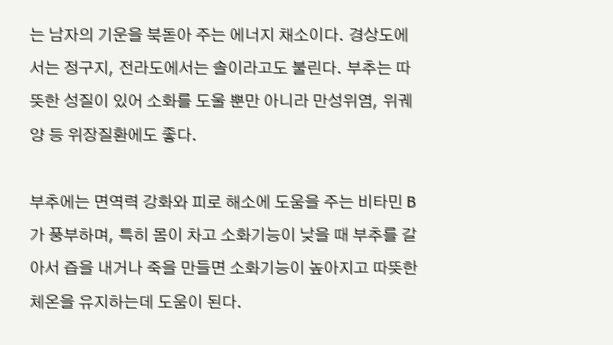는 남자의 기운을 북돋아 주는 에너지 채소이다. 경상도에서는 정구지, 전라도에서는 솔이라고도 불린다. 부추는 따뜻한 성질이 있어 소화를 도울 뿐만 아니라 만성위염, 위궤양 등 위장질환에도 좋다.

부추에는 면역력 강화와 피로 해소에 도움을 주는 비타민 B가 풍부하며, 특히 몸이 차고 소화기능이 낮을 때 부추를 갈아서 즙을 내거나 죽을 만들면 소화기능이 높아지고 따뜻한 체온을 유지하는데 도움이 된다.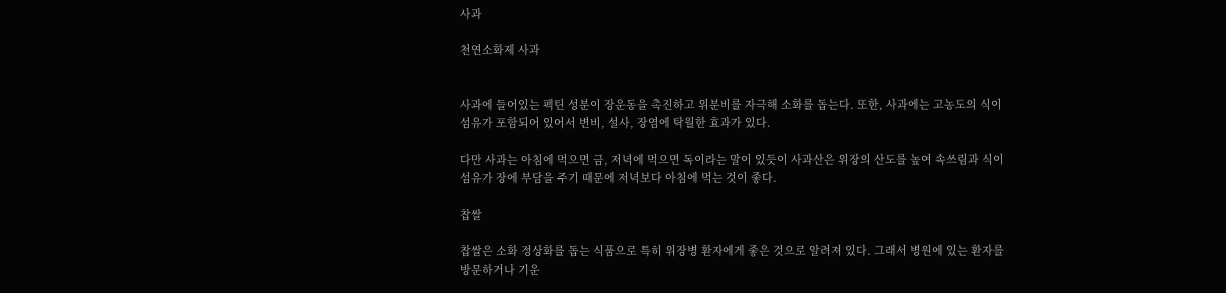사과

천연소화제 사과


사과에 들어있는 펙틴 성분이 장운동을 촉진하고 위분비를 자극해 소화를 돕는다. 또한, 사과에는 고농도의 식이 섬유가 포함되어 있어서 변비, 설사, 장염에 탁월한 효과가 있다.

다만 사과는 아침에 먹으면 금, 저녁에 먹으면 독이라는 말이 있듯이 사과산은 위장의 산도를 높여 속쓰림과 식이섬유가 장에 부담을 주기 때문에 저녁보다 아침에 먹는 것이 좋다.

찹쌀

찹쌀은 소화 정상화를 돕는 식품으로 특히 위장병 환자에게 좋은 것으로 알려져 있다. 그래서 병원에 있는 환자를 방문하거나 기운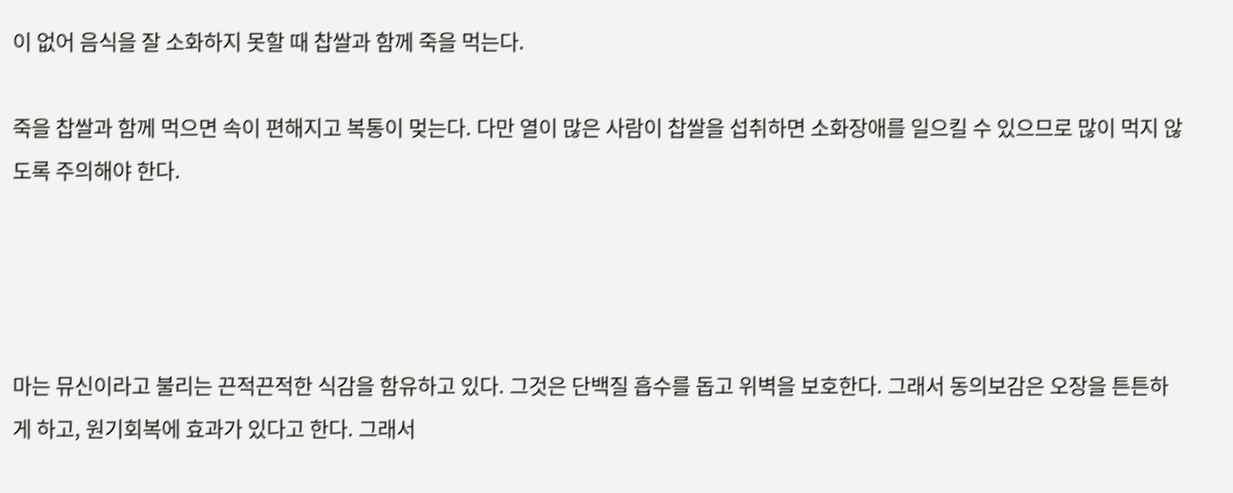이 없어 음식을 잘 소화하지 못할 때 찹쌀과 함께 죽을 먹는다.

죽을 찹쌀과 함께 먹으면 속이 편해지고 복통이 멎는다. 다만 열이 많은 사람이 찹쌀을 섭취하면 소화장애를 일으킬 수 있으므로 많이 먹지 않도록 주의해야 한다.




마는 뮤신이라고 불리는 끈적끈적한 식감을 함유하고 있다. 그것은 단백질 흡수를 돕고 위벽을 보호한다. 그래서 동의보감은 오장을 튼튼하게 하고, 원기회복에 효과가 있다고 한다. 그래서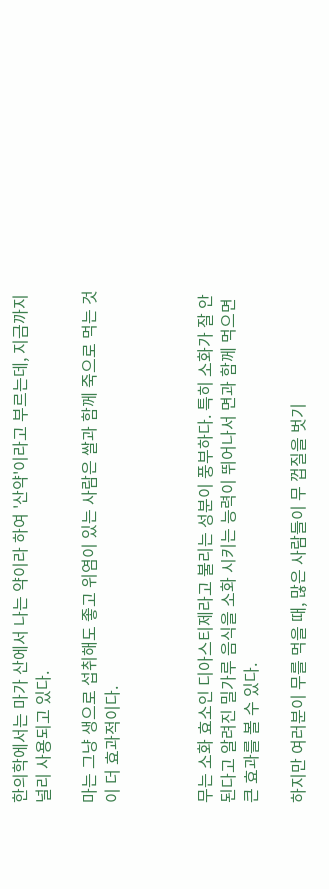한의학에서는 마가 산에서 나는 약이라 하여 '산약'이라고 부르는데, 지금까지 널리 사용되고 있다.

마는 그냥 생으로 섭취해도 좋고 위염이 있는 사람은 쌀과 함께 죽으로 먹는 것이 더 효과적이다.



무는 소화 효소인 디아스티제라고 불리는 성분이 풍부하다. 특히 소화가 잘 안 된다고 알려진 밀가루 음식을 소화 시키는 능력이 뛰어나서 면과 함께 먹으면 큰 효과를 볼 수 있다.

하지만 여러분이 무를 먹을 때, 많은 사람들이 무 껍질을 벗기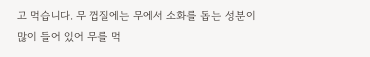고 먹습니다. 무 껍질에는 무에서 소화를 돕는 성분이 많이 들어 있어 무를 먹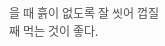을 때 흙이 없도록 잘 씻어 껍질째 먹는 것이 좋다.